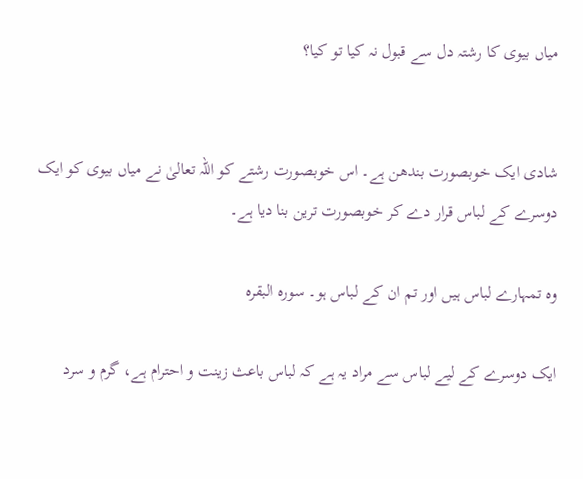میاں بیوی کا رشتہ دل سے قبول نہ کیا تو کیا؟


شادی ایک خوبصورت بندھن ہے۔ اس خوبصورت رشتے کو اللہ تعالیٰ نے میاں بیوی کو ایک دوسرے کے لباس قرار دے کر خوبصورت ترین بنا دیا ہے۔

وہ تمہارے لباس ہیں اور تم ان کے لباس ہو۔ سورہ البقرہ

ایک دوسرے کے لیے لباس سے مراد یہ ہے کہ لباس باعث زینت و احترام ہے، گرم و سرد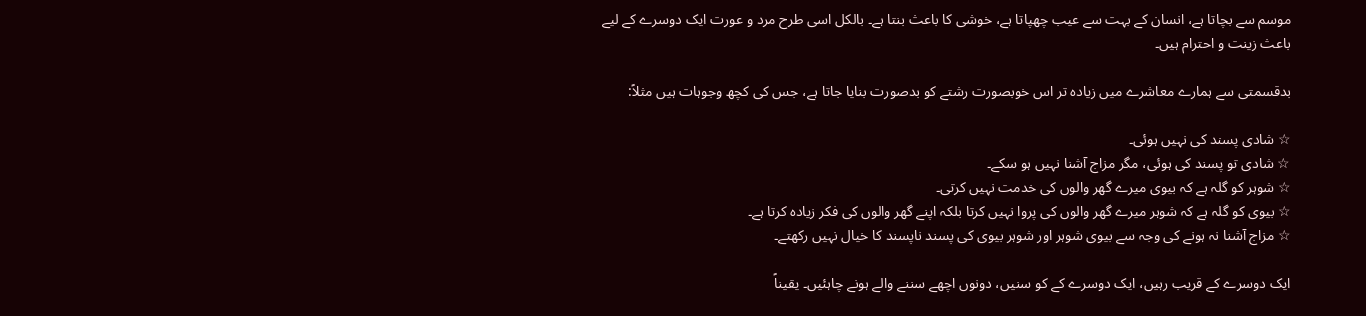موسم سے بچاتا ہے، انسان کے بہت سے عیب چھپاتا ہے، خوشی کا باعث بنتا ہے۔ بالکل اسی طرح مرد و عورت ایک دوسرے کے لیے باعث زینت و احترام ہیں۔

بدقسمتی سے ہمارے معاشرے میں زیادہ تر اس خوبصورت رشتے کو بدصورت بنایا جاتا ہے، جس کی کچھ وجوہات ہیں مثلاً:

☆ شادی پسند کی نہیں ہوئی۔
☆ شادی تو پسند کی ہوئی، مگر مزاج آشنا نہیں ہو سکے۔
☆ شوہر کو گلہ ہے کہ بیوی میرے گھر والوں کی خدمت نہیں کرتی۔
☆ بیوی کو گلہ ہے کہ شوہر میرے گھر والوں کی پروا نہیں کرتا بلکہ اپنے گھر والوں کی فکر زیادہ کرتا ہے۔
☆ مزاج آشنا نہ ہونے کی وجہ سے بیوی شوہر اور شوہر بیوی کی پسند ناپسند کا خیال نہیں رکھتے۔

ایک دوسرے کے قریب رہیں، ایک دوسرے کے کو سنیں، دونوں اچھے سننے والے ہونے چاہئیں۔ یقیناً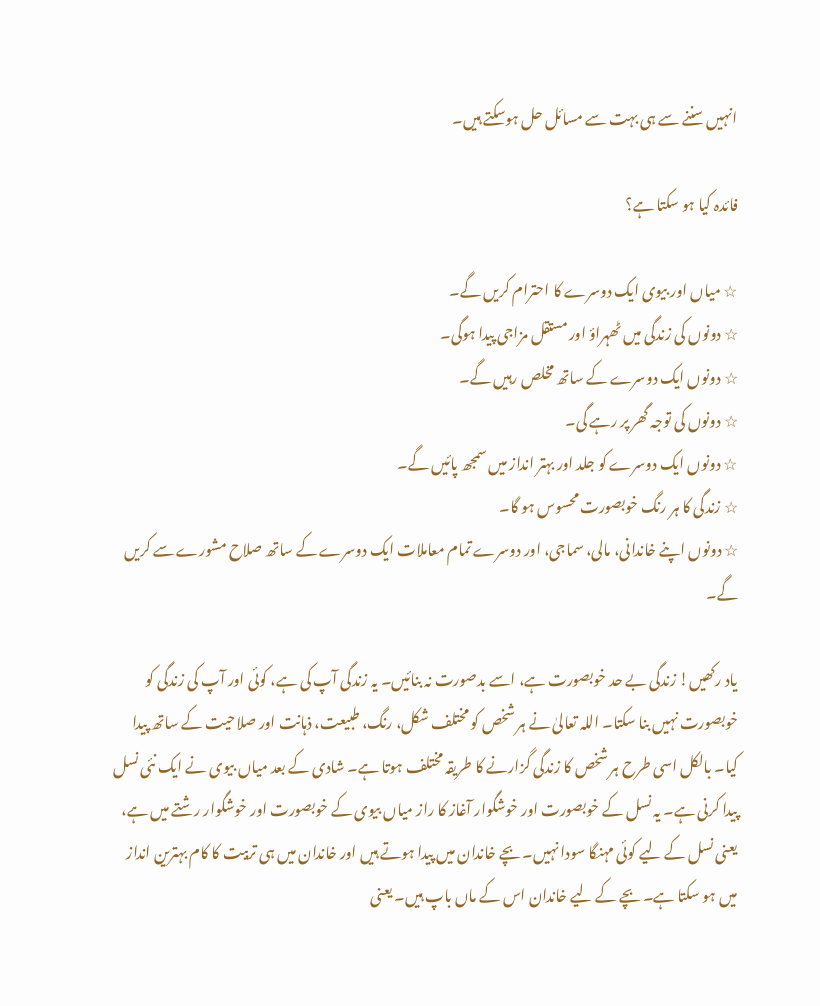انہیں سننے سے ہی بہت سے مسائل حل ہوسکتے ہیں۔

فائدہ کیا ہو سکتا ہے؟

☆ میاں اور بیوی ایک دوسرے کا احترام کریں گے۔
☆ دونوں کی زندگی میں ٹھہراؤ اور مستقل مزاجی پیدا ہوگی۔
☆ دونوں ایک دوسرے کے ساتھ مخلص رہیں گے۔
☆ دونوں کی توجہ گھر پر رہے گی۔
☆ دونوں ایک دوسرے کو جلد اور بہتر انداز میں سمجھ پائیں گے۔
☆ زندگی کا ہر رنگ خوبصورت محسوس ہو گا۔
☆ دونوں اپنے خاندانی، مالی، سماجی، اور دوسرے تمام معاملات ایک دوسرے کے ساتھ صلاح مشورے سے کریں گے۔

یاد رکھیں! زندگی بے حد خوبصورت ہے، اسے بدصورت نہ بنائیں۔ یہ زندگی آپ کی ہے، کوئی اور آپ کی زندگی کو خوبصورت نہیں بنا سکتا۔ اللہ تعالیٰ نے ہر شخص کو مختلف شکل، رنگ، طبیعت، ذہانت اور صلاحیت کے ساتھ پیدا کیا۔ بالکل اسی طرح ہر شخص کا زندگی گزارنے کا طریقہ مختلف ہوتا ہے۔ شادی کے بعد میاں بیوی نے ایک نئی نسل پیدا کرنی ہے۔ یہ نسل کے خوبصورت اور خوشگوار آغاز کا راز میاں بیوی کے خوبصورت اور خوشگوار رشتے میں ہے، یعنی نسل کے لیے کوئی مہنگا سودا نہیں۔ بچے خاندان میں پیدا ہوتے ہیں اور خاندان میں ہی تربیت کا کام بہترین انداز میں ہو سکتا ہے۔ بچے کے لیے خاندان اس کے ماں باپ ہیں۔ یعنی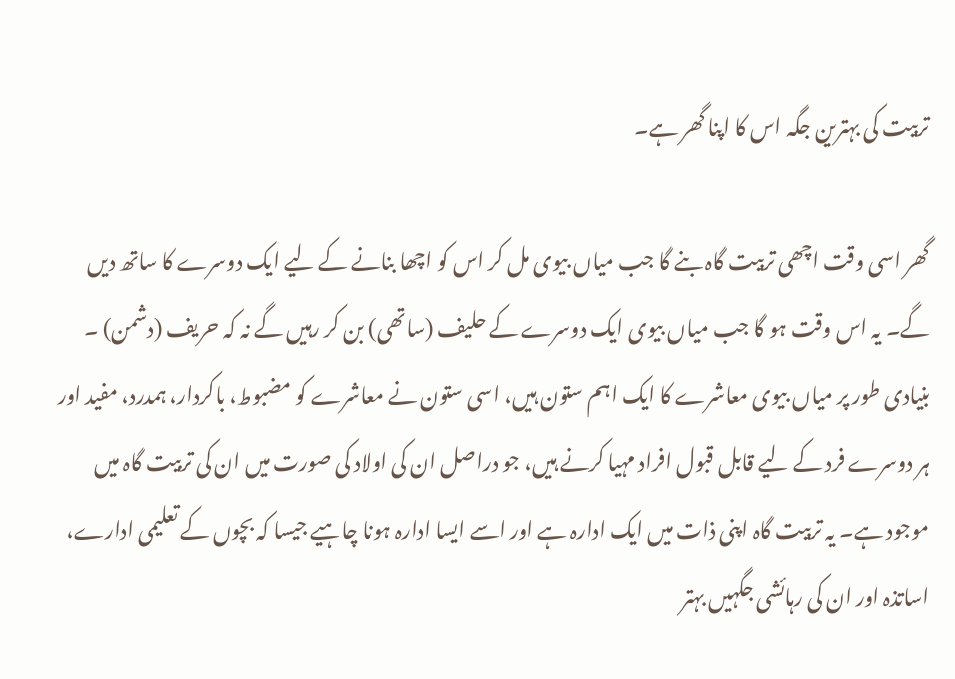تربیت کی بہترین جگہ اس کا اپنا گھر ہے۔

گھر اسی وقت اچھی تربیت گاہ بنے گا جب میاں بیوی مل کر اس کو اچھا بنانے کے لیے ایک دوسرے کا ساتھ دیں گے۔ یہ اس وقت ہو گا جب میاں بیوی ایک دوسرے کے حلیف (ساتھی) بن کر رہیں گے نہ کہ حریف (دشمن) ۔ بنیادی طور پر میاں بیوی معاشرے کا ایک اہم ستون ہیں، اسی ستون نے معاشرے کو مضبوط، باکردار، ہمدرد، مفید اور ہر دوسرے فرد کے لیے قابل قبول افراد مہیا کرنے ہیں، جو دراصل ان کی اولاد کی صورت میں ان کی تربیت گاہ میں موجود ہے۔ یہ تربیت گاہ اپنی ذات میں ایک ادارہ ہے اور اسے ایسا ادارہ ہونا چاہیے جیسا کہ بچوں کے تعلیمی ادارے، اساتذہ اور ان کی رہائشی جگہیں بہتر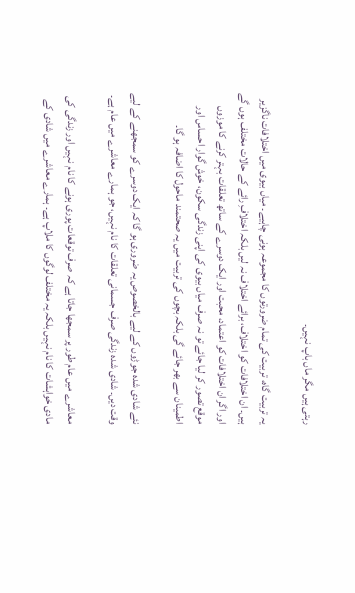رہتی ہیں مگر ماں باپ نہیں۔

یہ تربیت گاہ، تربیت کی تمام ضرورتوں کا مجموعہ ہونی چاہیے۔ میاں بیوی میں اختلافات ناگزیر ہیں۔ ان اختلافات کو اختلاف، برائے اختلاف نہ لیں بلکہ اختلافِ رائے کے حالات مختلف ہوں گے اور اگر ان اختلافات کو اعتماد، محبت اور ایک دوسرے کے ساتھ تعلقات بہتر کرنے کا موزوں موقع تصور کر لیا جائے تو نہ صرف میاں بیوی کی اپنی زندگی سکون، خوش گوار احساس اور اطمینان سے بھر جائے گی بلکہ بچوں کی تربیت میں یہ صحتمند ماحول کا اضافہ ہو گا۔

نئے شادی شدہ جوڑوں کے لیے بالخصوص یہ ضروری ہو گا کہ ایک دوسرے کو سمجھنے کے لیے وقت دیں۔ شادی شدہ زندگی صرف جسمانی تعلقات کا نام نہیں، جو ہمارے معاشرے میں عام ہے۔

معاشرے میں عام طور پر سمجھا جاتا ہے کہ صرف توقعات پوری ہونے کا نام نہیں اور زندگی کی مادی خواہشات کا نام نہیں بلکہ یہ مختلف لوگوں کا ملاپ ہے۔ ہمارے معاشرے میں شادی کے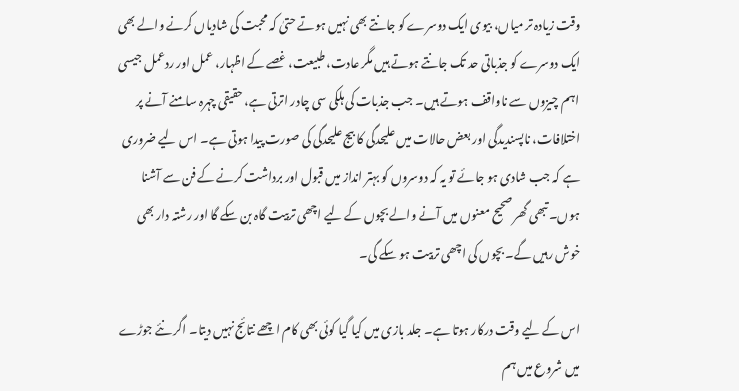وقت زیادہ تر میاں، بیوی ایک دوسرے کو جانتے بھی نہیں ہوتے حتیٰ کہ محبت کی شادیاں کرنے والے بھی ایک دوسرے کو جذباتی حد تک جانتے ہوتے ہیں مگر عادت، طبیعت، غصے کے اظہار، عمل اور ردعمل جیسی اہم چیزوں سے ناواقف ہوتے ہیں۔ جب جذبات کی ہلکی سی چادر اترتی ہے، حقیقی چہرہ سامنے آنے پر اختلافات، ناپسندیدگی اور بعض حالات میں علیحدگی کا بیج علیحدگی کی صورت پیدا ہوتی ہے۔ اس لیے ضروری ہے کہ جب شادی ہو جائے تو یہ کہ دوسروں کو بہتر انداز میں قبول اور برداشت کرنے کے فن سے آشنا ہوں۔ تبھی گھر صحیح معنوں میں آنے والے بچوں کے لیے اچھی تربیت گاہ بن سکے گا اور رشتہ دار بھی خوش رہیں گے۔ بچوں کی اچھی تربیت ہو سکے گی۔

اس کے لیے وقت درکار ہوتا ہے۔ جلد بازی میں کیا گیا کوئی بھی کام اچھے نتائج نہیں دیتا۔ اگر نئے جوڑے میں شروع میں ہم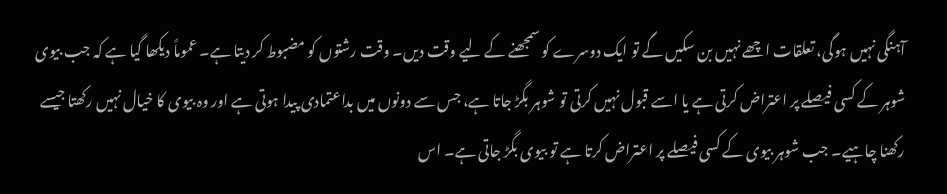آہنگی نہیں ہوگی، تعلقات اچھے نہیں بن سکیں گے تو ایک دوسرے کو سمجھنے کے لیے وقت دیں۔ وقت رشتوں کو مضبوط کر دیتا ہے۔ عموماً دیکھا گیا ہے کہ جب بیوی شوہر کے کسی فیصلے پر اعتراض کرتی ہے یا اسے قبول نہیں کرتی تو شوہر بگڑ جاتا ہے، جس سے دونوں میں بداعتمادی پیدا ہوتی ہے اور وہ بیوی کا خیال نہیں رکھتا جیسے رکھنا چاہیے۔ جب شوہر بیوی کے کسی فیصلے پر اعتراض کرتا ہے تو بیوی بگڑ جاتی ہے۔ اس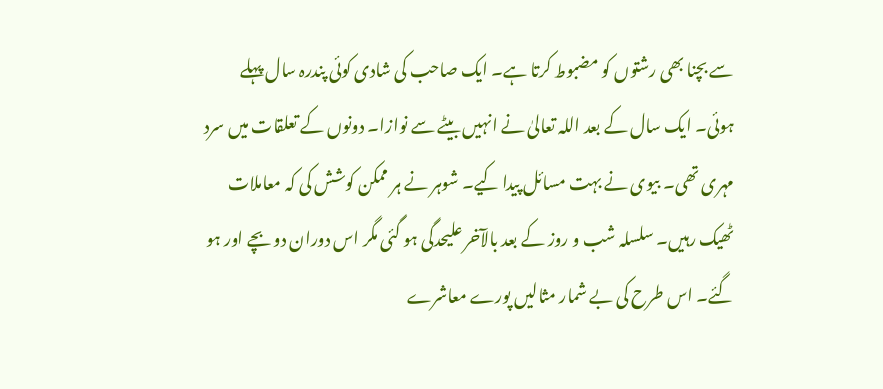سے بچنا بھی رشتوں کو مضبوط کرتا ہے۔ ایک صاحب کی شادی کوئی پندرہ سال پہلے ہوئی۔ ایک سال کے بعد اللہ تعالیٰ نے انہیں بیٹے سے نوازا۔ دونوں کے تعلقات میں سرد مہری تھی۔ بیوی نے بہت مسائل پیدا کیے۔ شوہر نے ہر ممکن کوشش کی کہ معاملات ٹھیک رہیں۔ سلسلہ شب و روز کے بعد بالآخر علیحدگی ہو گئی مگر اس دوران دو بچے اور ہو گئے۔ اس طرح کی بے شمار مثالیں پورے معاشرے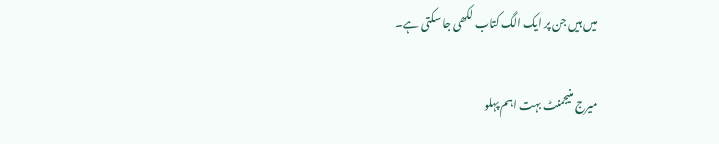میں ہیں جن پر ایک الگ کتاب لکھی جا سکتی ہے۔

میرج منیجمنٹ بہت اہم پہلو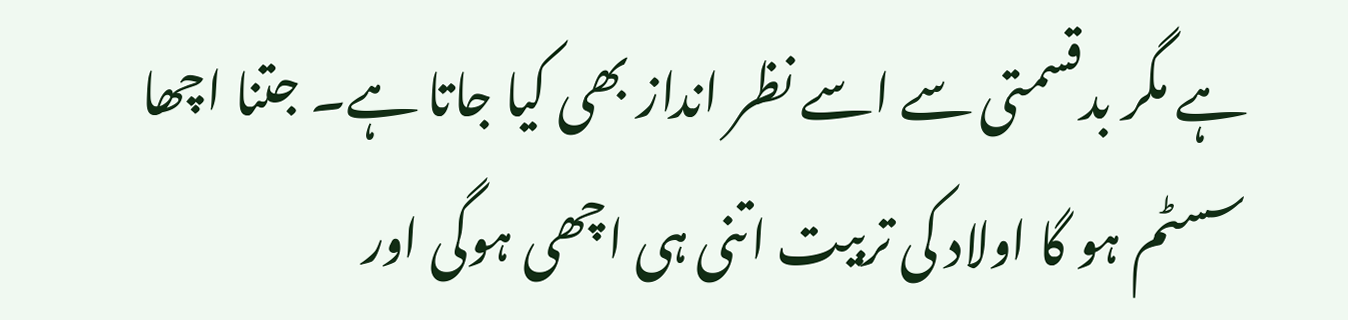ہے مگر بدقسمتی سے اسے نظر انداز بھی کیا جاتا ہے۔ جتنا اچھا سسٹم ہو گا اولاد کی تربیت اتنی ہی اچھی ہوگی اور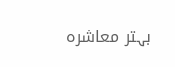بہتر معاشرہ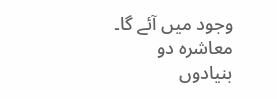وجود میں آئے گا۔ معاشرہ دو بنیادوں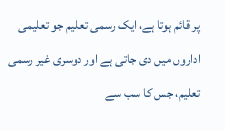پر قائم ہوتا ہے، ایک رسمی تعلیم جو تعلیمی اداروں میں دی جاتی ہے اور دوسری غیر رسمی تعلیم، جس کا سب سے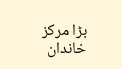بڑا مرکز خاندان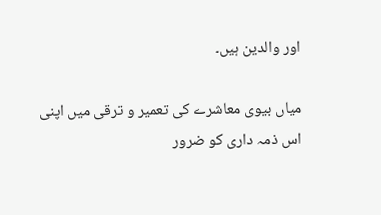اور والدین ہیں۔

میاں بیوی معاشرے کی تعمیر و ترقی میں اپنی اس ذمہ داری کو ضرور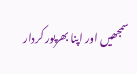سمجھیں اور اپنا بھرپور کردار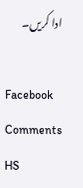ادا کریں۔

Facebook Comments HS